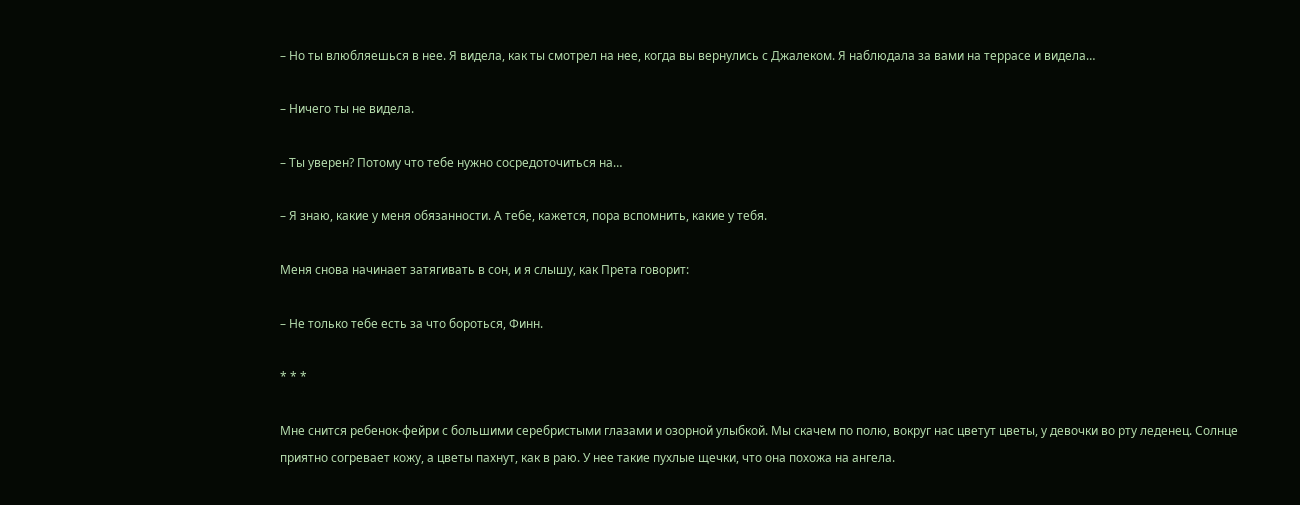– Но ты влюбляешься в нее. Я видела, как ты смотрел на нее, когда вы вернулись с Джалеком. Я наблюдала за вами на террасе и видела…

– Ничего ты не видела.

– Ты уверен? Потому что тебе нужно сосредоточиться на…

– Я знаю, какие у меня обязанности. А тебе, кажется, пора вспомнить, какие у тебя.

Меня снова начинает затягивать в сон, и я слышу, как Прета говорит:

– Не только тебе есть за что бороться, Финн.

* * *

Мне снится ребенок-фейри с большими серебристыми глазами и озорной улыбкой. Мы скачем по полю, вокруг нас цветут цветы, у девочки во рту леденец. Солнце приятно согревает кожу, а цветы пахнут, как в раю. У нее такие пухлые щечки, что она похожа на ангела.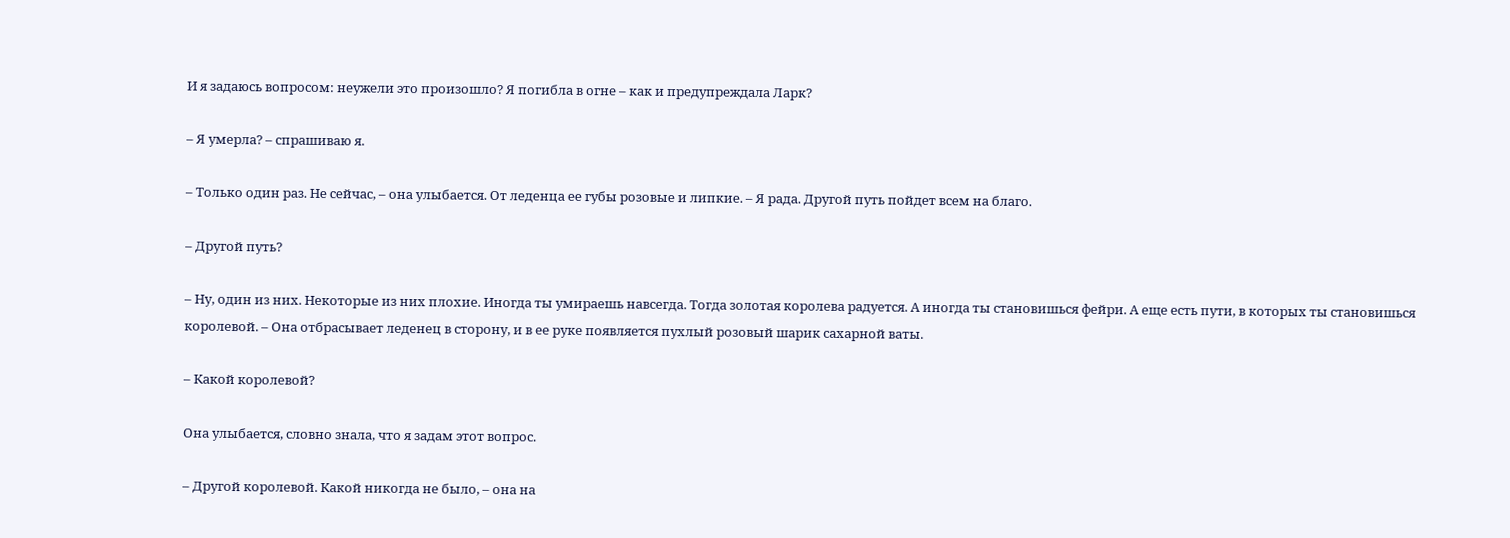И я задаюсь вопросом: неужели это произошло? Я погибла в огне – как и предупреждала Ларк?

– Я умерла? – спрашиваю я.

– Только один раз. Не сейчас, – она улыбается. От леденца ее губы розовые и липкие. – Я рада. Другой путь пойдет всем на благо.

– Другой путь?

– Ну, один из них. Некоторые из них плохие. Иногда ты умираешь навсегда. Тогда золотая королева радуется. А иногда ты становишься фейри. А еще есть пути, в которых ты становишься королевой. – Она отбрасывает леденец в сторону, и в ее руке появляется пухлый розовый шарик сахарной ваты.

– Какой королевой?

Она улыбается, словно знала, что я задам этот вопрос.

– Другой королевой. Какой никогда не было, – она на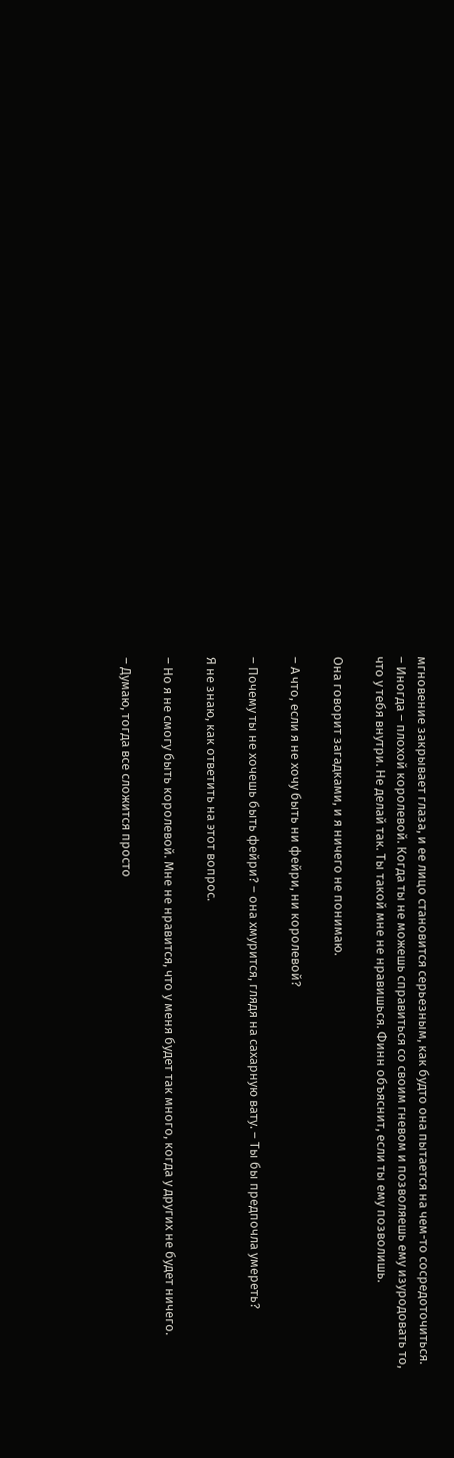мгновение закрывает глаза, и ее лицо становится серьезным, как будто она пытается на чем-то сосредоточиться. – Иногда – плохой королевой. Когда ты не можешь справиться со своим гневом и позволяешь ему изуродовать то, что у тебя внутри. Не делай так. Ты такой мне не нравишься. Финн объяснит, если ты ему позволишь.

Она говорит загадками, и я ничего не понимаю.

– А что, если я не хочу быть ни фейри, ни королевой?

– Почему ты не хочешь быть фейри? – она хмурится, глядя на сахарную вату. – Ты бы предпочла умереть?

Я не знаю, как ответить на этот вопрос.

– Но я не смогу быть королевой. Мне не нравится, что у меня будет так много, когда у других не будет ничего.

– Думаю, тогда все сложится просто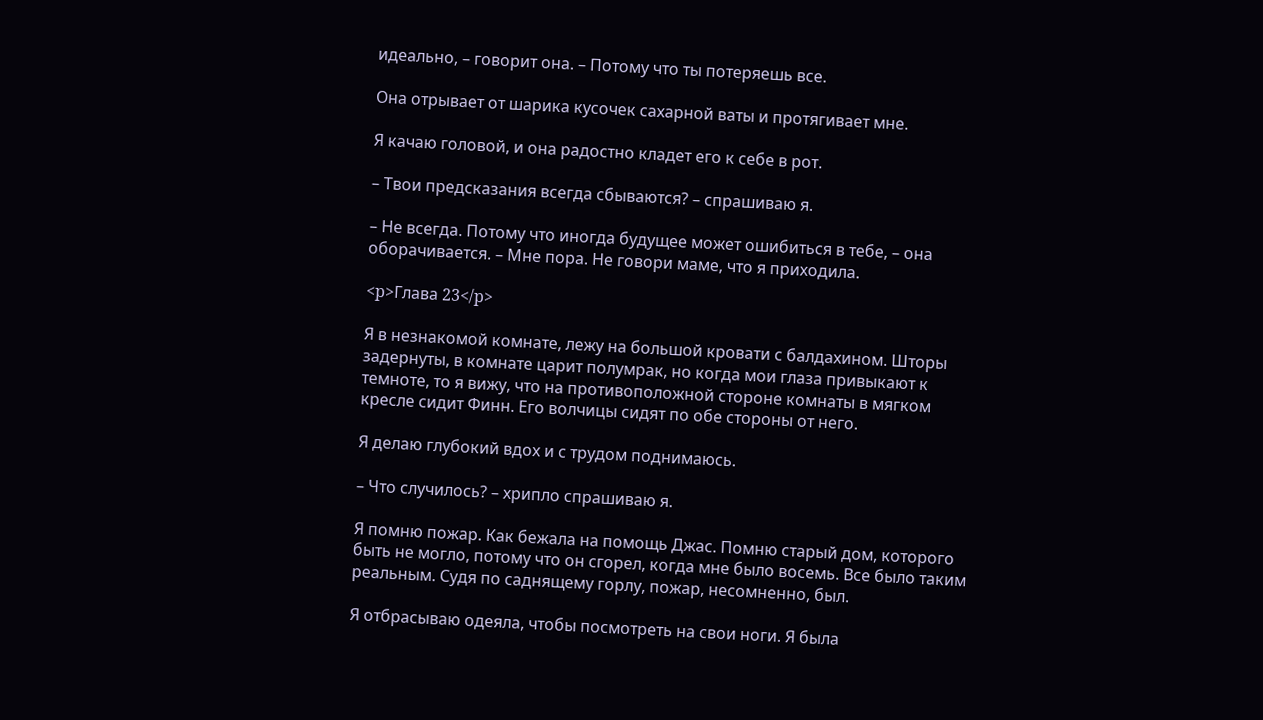идеально, – говорит она. – Потому что ты потеряешь все.

Она отрывает от шарика кусочек сахарной ваты и протягивает мне.

Я качаю головой, и она радостно кладет его к себе в рот.

– Твои предсказания всегда сбываются? – спрашиваю я.

– Не всегда. Потому что иногда будущее может ошибиться в тебе, – она оборачивается. – Мне пора. Не говори маме, что я приходила.

<p>Глава 23</p>

Я в незнакомой комнате, лежу на большой кровати с балдахином. Шторы задернуты, в комнате царит полумрак, но когда мои глаза привыкают к темноте, то я вижу, что на противоположной стороне комнаты в мягком кресле сидит Финн. Его волчицы сидят по обе стороны от него.

Я делаю глубокий вдох и с трудом поднимаюсь.

– Что случилось? – хрипло спрашиваю я.

Я помню пожар. Как бежала на помощь Джас. Помню старый дом, которого быть не могло, потому что он сгорел, когда мне было восемь. Все было таким реальным. Судя по саднящему горлу, пожар, несомненно, был.

Я отбрасываю одеяла, чтобы посмотреть на свои ноги. Я была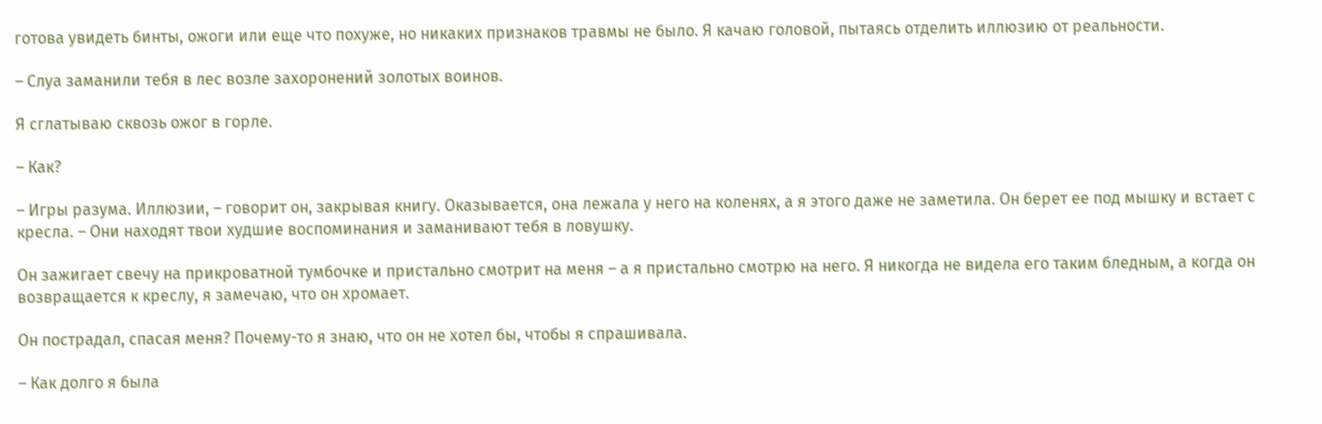готова увидеть бинты, ожоги или еще что похуже, но никаких признаков травмы не было. Я качаю головой, пытаясь отделить иллюзию от реальности.

– Слуа заманили тебя в лес возле захоронений золотых воинов.

Я сглатываю сквозь ожог в горле.

– Как?

– Игры разума. Иллюзии, – говорит он, закрывая книгу. Оказывается, она лежала у него на коленях, а я этого даже не заметила. Он берет ее под мышку и встает с кресла. – Они находят твои худшие воспоминания и заманивают тебя в ловушку.

Он зажигает свечу на прикроватной тумбочке и пристально смотрит на меня – а я пристально смотрю на него. Я никогда не видела его таким бледным, а когда он возвращается к креслу, я замечаю, что он хромает.

Он пострадал, спасая меня? Почему-то я знаю, что он не хотел бы, чтобы я спрашивала.

– Как долго я была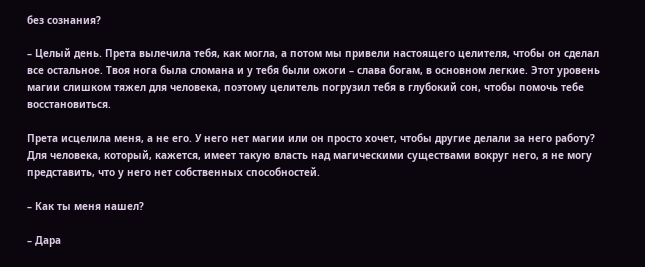без сознания?

– Целый день. Прета вылечила тебя, как могла, а потом мы привели настоящего целителя, чтобы он сделал все остальное. Твоя нога была сломана и у тебя были ожоги – слава богам, в основном легкие. Этот уровень магии слишком тяжел для человека, поэтому целитель погрузил тебя в глубокий сон, чтобы помочь тебе восстановиться.

Прета исцелила меня, а не его. У него нет магии или он просто хочет, чтобы другие делали за него работу? Для человека, который, кажется, имеет такую власть над магическими существами вокруг него, я не могу представить, что у него нет собственных способностей.

– Как ты меня нашел?

– Дара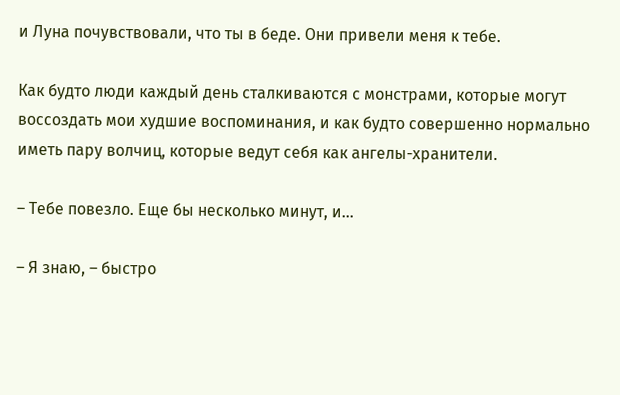и Луна почувствовали, что ты в беде. Они привели меня к тебе.

Как будто люди каждый день сталкиваются с монстрами, которые могут воссоздать мои худшие воспоминания, и как будто совершенно нормально иметь пару волчиц, которые ведут себя как ангелы-хранители.

– Тебе повезло. Еще бы несколько минут, и…

– Я знаю, – быстро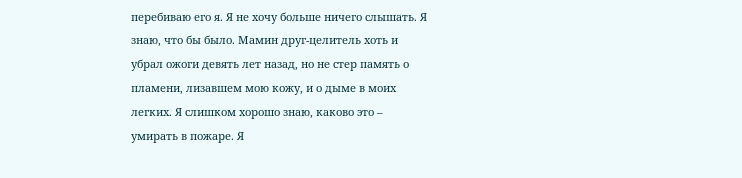перебиваю его я. Я не хочу больше ничего слышать. Я знаю, что бы было. Мамин друг-целитель хоть и убрал ожоги девять лет назад, но не стер память о пламени, лизавшем мою кожу, и о дыме в моих легких. Я слишком хорошо знаю, каково это – умирать в пожаре. Я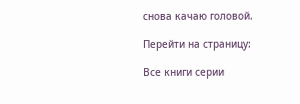снова качаю головой.

Перейти на страницу:

Все книги серии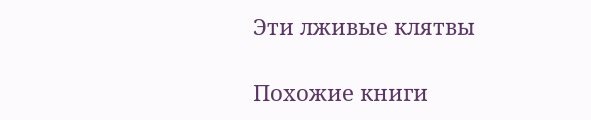Эти лживые клятвы

Похожие книги